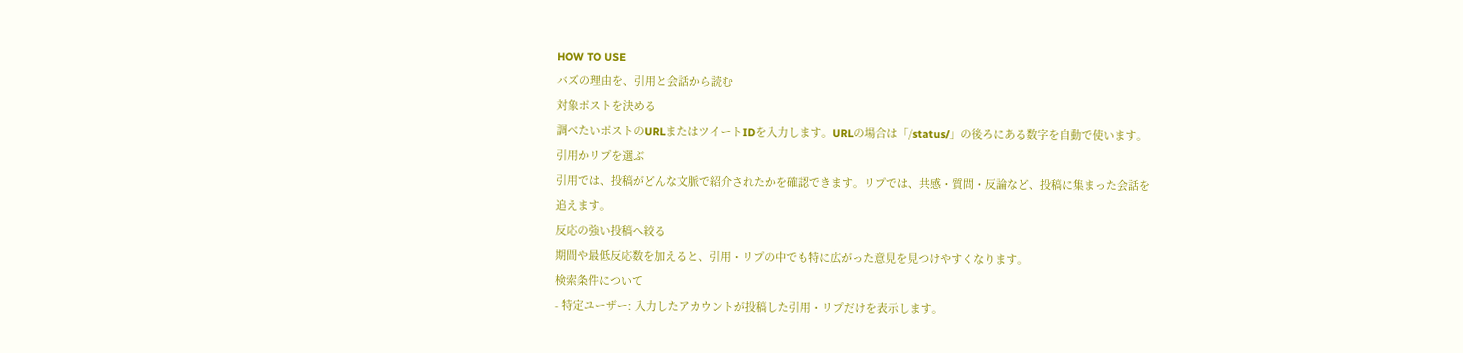HOW TO USE
バズの理由を、引用と会話から読む
対象ポストを決める
調べたいポストのURLまたはツイートIDを入力します。URLの場合は「/status/」の後ろにある数字を自動で使います。
引用かリプを選ぶ
引用では、投稿がどんな文脈で紹介されたかを確認できます。リプでは、共感・質問・反論など、投稿に集まった会話を追えます。
反応の強い投稿へ絞る
期間や最低反応数を加えると、引用・リプの中でも特に広がった意見を見つけやすくなります。
検索条件について
- 特定ユーザー: 入力したアカウントが投稿した引用・リプだけを表示します。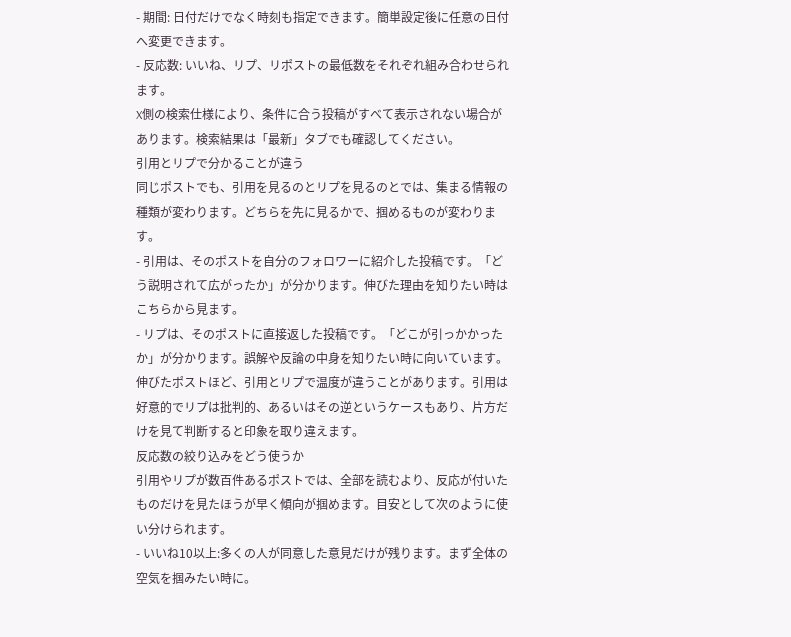- 期間: 日付だけでなく時刻も指定できます。簡単設定後に任意の日付へ変更できます。
- 反応数: いいね、リプ、リポストの最低数をそれぞれ組み合わせられます。
X側の検索仕様により、条件に合う投稿がすべて表示されない場合があります。検索結果は「最新」タブでも確認してください。
引用とリプで分かることが違う
同じポストでも、引用を見るのとリプを見るのとでは、集まる情報の種類が変わります。どちらを先に見るかで、掴めるものが変わります。
- 引用は、そのポストを自分のフォロワーに紹介した投稿です。「どう説明されて広がったか」が分かります。伸びた理由を知りたい時はこちらから見ます。
- リプは、そのポストに直接返した投稿です。「どこが引っかかったか」が分かります。誤解や反論の中身を知りたい時に向いています。
伸びたポストほど、引用とリプで温度が違うことがあります。引用は好意的でリプは批判的、あるいはその逆というケースもあり、片方だけを見て判断すると印象を取り違えます。
反応数の絞り込みをどう使うか
引用やリプが数百件あるポストでは、全部を読むより、反応が付いたものだけを見たほうが早く傾向が掴めます。目安として次のように使い分けられます。
- いいね10以上:多くの人が同意した意見だけが残ります。まず全体の空気を掴みたい時に。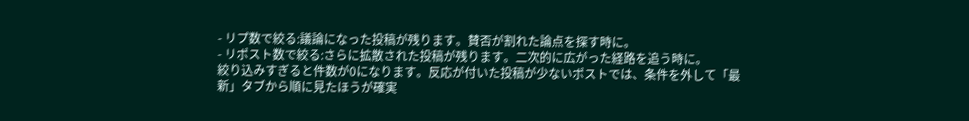- リプ数で絞る:議論になった投稿が残ります。賛否が割れた論点を探す時に。
- リポスト数で絞る:さらに拡散された投稿が残ります。二次的に広がった経路を追う時に。
絞り込みすぎると件数が0になります。反応が付いた投稿が少ないポストでは、条件を外して「最新」タブから順に見たほうが確実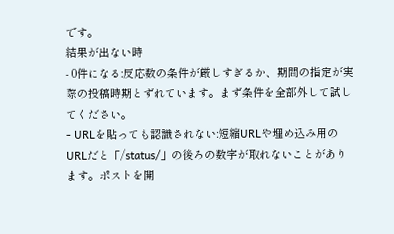です。
結果が出ない時
- 0件になる:反応数の条件が厳しすぎるか、期間の指定が実際の投稿時期とずれています。まず条件を全部外して試してください。
- URLを貼っても認識されない:短縮URLや埋め込み用のURLだと「/status/」の後ろの数字が取れないことがあります。ポストを開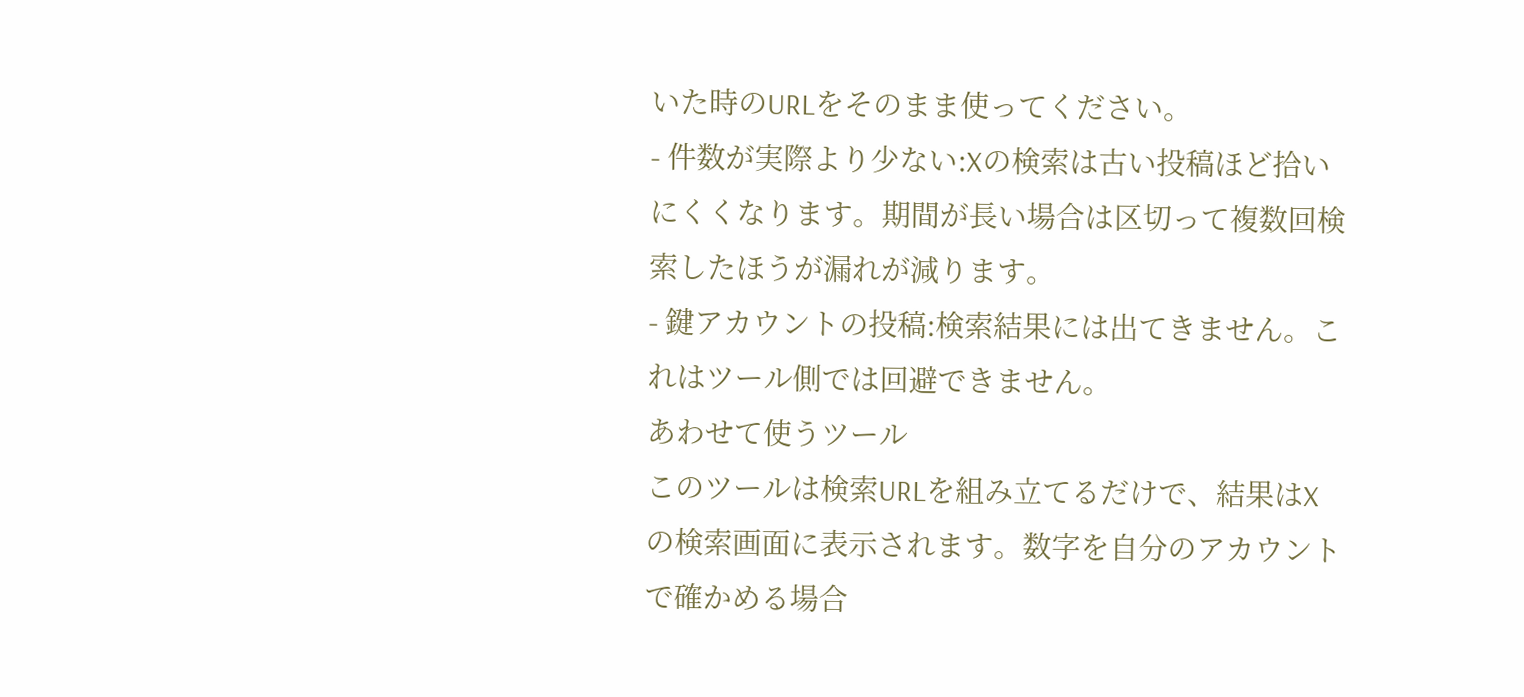いた時のURLをそのまま使ってください。
- 件数が実際より少ない:Xの検索は古い投稿ほど拾いにくくなります。期間が長い場合は区切って複数回検索したほうが漏れが減ります。
- 鍵アカウントの投稿:検索結果には出てきません。これはツール側では回避できません。
あわせて使うツール
このツールは検索URLを組み立てるだけで、結果はXの検索画面に表示されます。数字を自分のアカウントで確かめる場合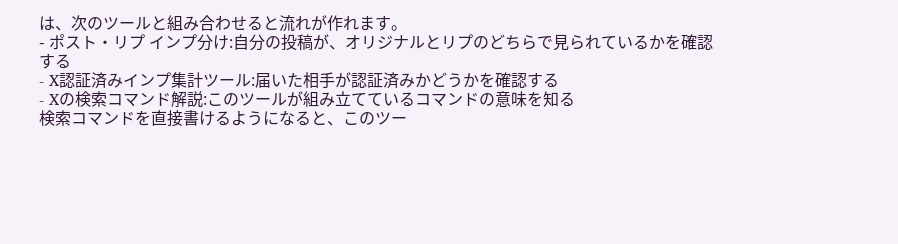は、次のツールと組み合わせると流れが作れます。
- ポスト・リプ インプ分け:自分の投稿が、オリジナルとリプのどちらで見られているかを確認する
- X認証済みインプ集計ツール:届いた相手が認証済みかどうかを確認する
- Xの検索コマンド解説:このツールが組み立てているコマンドの意味を知る
検索コマンドを直接書けるようになると、このツー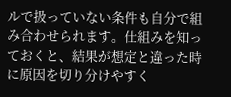ルで扱っていない条件も自分で組み合わせられます。仕組みを知っておくと、結果が想定と違った時に原因を切り分けやすく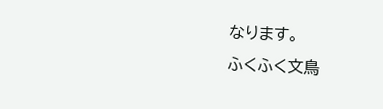なります。
ふくふく文鳥